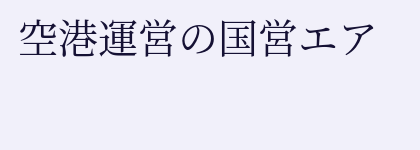空港運営の国営エア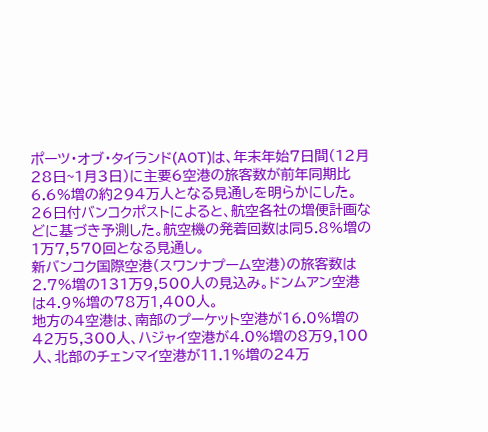ポーツ・オブ・タイランド(AOT)は、年末年始7日間(12月28日~1月3日)に主要6空港の旅客数が前年同期比6.6%増の約294万人となる見通しを明らかにした。
26日付バンコクポストによると、航空各社の増便計画などに基づき予測した。航空機の発着回数は同5.8%増の1万7,570回となる見通し。
新バンコク国際空港(スワンナプーム空港)の旅客数は2.7%増の131万9,500人の見込み。ドンムアン空港は4.9%増の78万1,400人。
地方の4空港は、南部のプーケット空港が16.0%増の42万5,300人、ハジャイ空港が4.0%増の8万9,100人、北部のチェンマイ空港が11.1%増の24万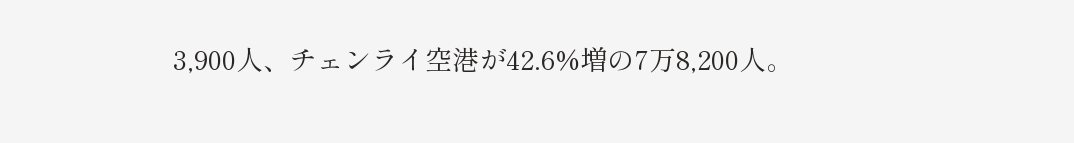3,900人、チェンライ空港が42.6%増の7万8,200人。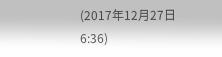(2017年12月27日 6:36)